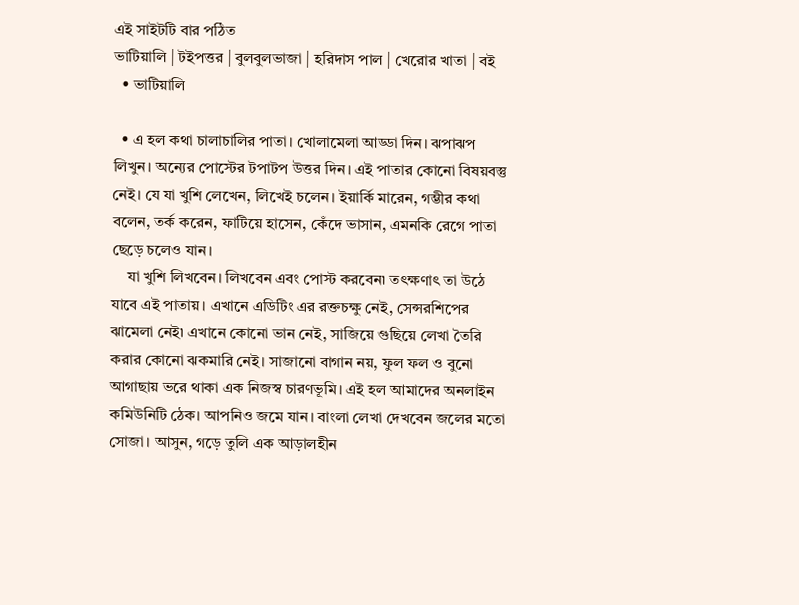এই সাইটটি বার পঠিত
ভাটিয়ালি | টইপত্তর | বুলবুলভাজা | হরিদাস পাল | খেরোর খাতা | বই
  • ভাটিয়ালি

  • এ হল কথা চালাচালির পাতা। খোলামেলা আড্ডা দিন। ঝপাঝপ লিখুন। অন্যের পোস্টের টপাটপ উত্তর দিন। এই পাতার কোনো বিষয়বস্তু নেই। যে যা খুশি লেখেন, লিখেই চলেন। ইয়ার্কি মারেন, গম্ভীর কথা বলেন, তর্ক করেন, ফাটিয়ে হাসেন, কেঁদে ভাসান, এমনকি রেগে পাতা ছেড়ে চলেও যান।
    যা খুশি লিখবেন। লিখবেন এবং পোস্ট করবেন৷ তৎক্ষণাৎ তা উঠে যাবে এই পাতায়। এখানে এডিটিং এর রক্তচক্ষু নেই, সেন্সরশিপের ঝামেলা নেই৷ এখানে কোনো ভান নেই, সাজিয়ে গুছিয়ে লেখা তৈরি করার কোনো ঝকমারি নেই। সাজানো বাগান নয়, ফুল ফল ও বুনো আগাছায় ভরে থাকা এক নিজস্ব চারণভূমি। এই হল আমাদের অনলাইন কমিউনিটি ঠেক। আপনিও জমে যান। বাংলা লেখা দেখবেন জলের মতো সোজা। আসুন, গড়ে তুলি এক আড়ালহীন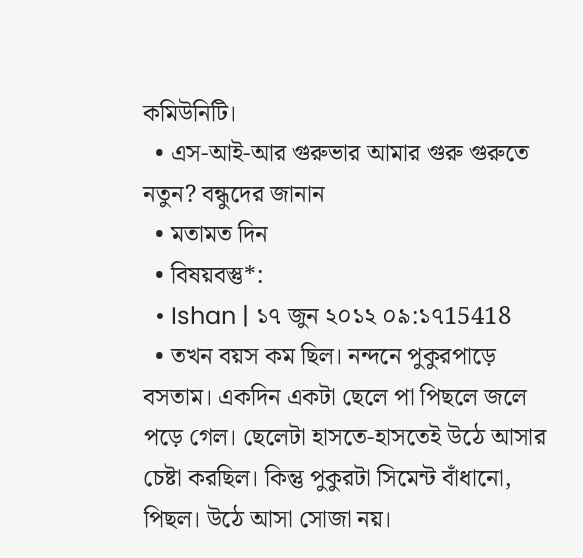কমিউনিটি।
  • এস-আই-আর গুরুভার আমার গুরু গুরুতে নতুন? বন্ধুদের জানান
  • মতামত দিন
  • বিষয়বস্তু*:
  • Ishan | ১৭ জুন ২০১২ ০৯:১৭15418
  • তখন বয়স কম ছিল। নন্দনে পুকুরপাড়ে বসতাম। একদিন একটা ছেলে পা পিছলে জলে পড়ে গেল। ছেলেটা হাসতে-হাসতেই উঠে আসার চেষ্টা করছিল। কিন্তু পুকুরটা সিমেন্ট বাঁধানো, পিছল। উঠে আসা সোজা নয়।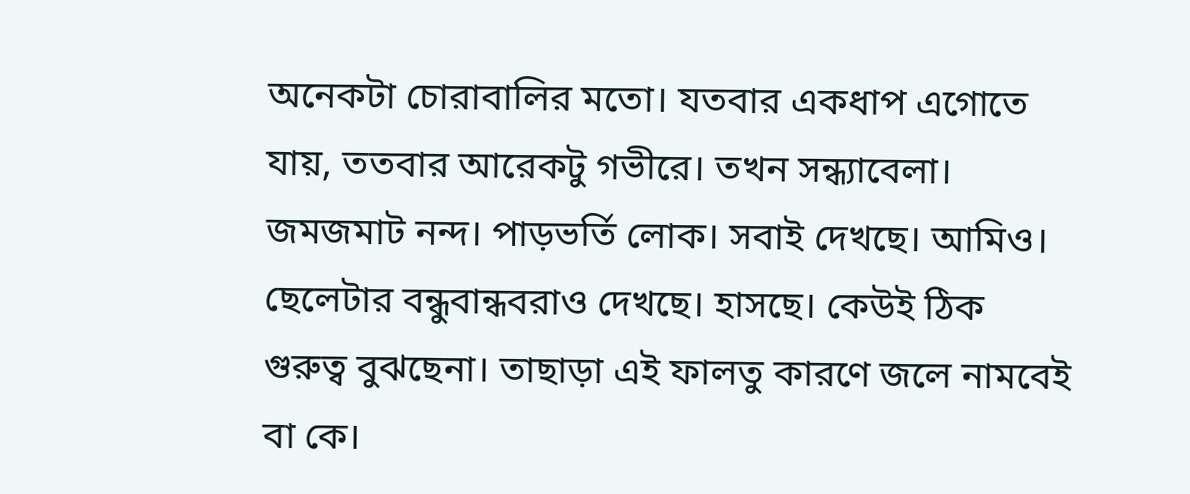অনেকটা চোরাবালির মতো। যতবার একধাপ এগোতে যায়, ততবার আরেকটু গভীরে। তখন সন্ধ্যাবেলা। জমজমাট নন্দ। পাড়ভর্তি লোক। সবাই দেখছে। আমিও। ছেলেটার বন্ধুবান্ধবরাও দেখছে। হাসছে। কেউই ঠিক গুরুত্ব বুঝছেনা। তাছাড়া এই ফালতু কারণে জলে নামবেই বা কে।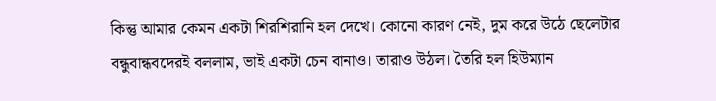কিন্তু আমার কেমন একটা শিরশিরানি হল দেখে। কোনো কারণ নেই, দুম করে উঠে ছেলেটার বন্ধুবান্ধবদেরই বললাম, ভাই একটা চেন বানাও। তারাও উঠল। তৈরি হল হিউম্যান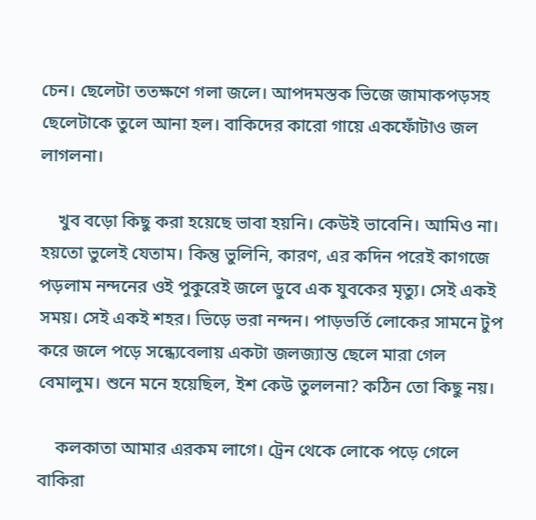চেন। ছেলেটা ততক্ষণে গলা জলে। আপদমস্তক ভিজে জামাকপড়সহ ছেলেটাকে তুলে আনা হল। বাকিদের কারো গায়ে একফোঁটাও জল লাগলনা।

    খুব বড়ো কিছু করা হয়েছে ভাবা হয়নি। কেউই ভাবেনি। আমিও না। হয়তো ভুলেই যেতাম। কিন্তু ভুলিনি, কারণ, এর কদিন পরেই কাগজে পড়লাম নন্দনের ওই পুকুরেই জলে ডুবে এক যুবকের মৃত্যু। সেই একই সময়। সেই একই শহর। ভিড়ে ভরা নন্দন। পাড়ভর্তি লোকের সামনে টুপ করে জলে পড়ে সন্ধ্যেবেলায় একটা জলজ্যান্ত ছেলে মারা গেল বেমালুম। শুনে মনে হয়েছিল, ইশ কেউ তুললনা? কঠিন তো কিছু নয়।

    কলকাতা আমার এরকম লাগে। ট্রেন থেকে লোকে পড়ে গেলে বাকিরা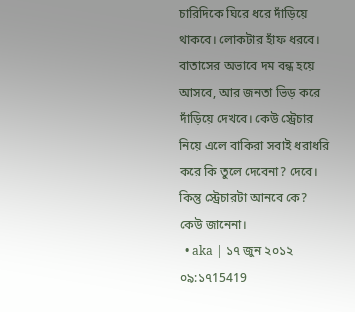চারিদিকে ঘিরে ধরে দাঁড়িয়ে থাকবে। লোকটার হাঁফ ধরবে। বাতাসের অভাবে দম বন্ধ হয়ে আসবে, আর জনতা ভিড় করে দাঁড়িয়ে দেখবে। কেউ স্ট্রেচার নিয়ে এলে বাকিরা সবাই ধরাধরি করে কি তুলে দেবেনা? দেবে। কিন্তু স্ট্রেচারটা আনবে কে? কেউ জানেনা।
  • aka | ১৭ জুন ২০১২ ০৯:১৭15419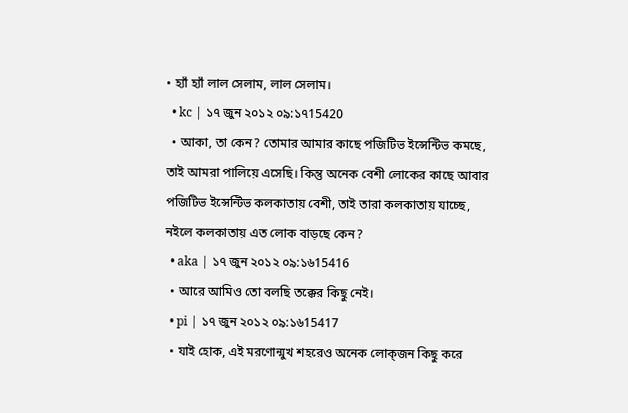• হ্যাঁ হ্যাঁ লাল সেলাম, লাল সেলাম।
  • kc | ১৭ জুন ২০১২ ০৯:১৭15420
  • আকা, তা কেন? তোমার আমার কাছে পজিটিভ ইন্সেন্টিভ কমছে, তাই আমরা পালিয়ে এসেছি। কিন্তু অনেক বেশী লোকের কাছে আবার পজিটিভ ইন্সেন্টিভ কলকাতায় বেশী, তাই তারা কলকাতায় যাচ্ছে, নইলে কলকাতায় এত লোক বাড়ছে কেন?
  • aka | ১৭ জুন ২০১২ ০৯:১৬15416
  • আরে আমিও তো বলছি তক্কের কিছু নেই।
  • pi | ১৭ জুন ২০১২ ০৯:১৬15417
  • যাই হোক, এই মরণোন্মুখ শহরেও অনেক লোক্জন কিছু করে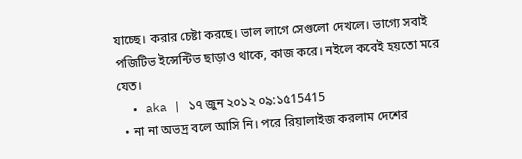যাচ্ছে। করার চেষ্টা করছে। ভাল লাগে সেগুলো দেখলে। ভাগ্যে সবাই পজিটিভ ইন্সেন্টিভ ছাড়াও থাকে, কাজ করে। নইলে কবেই হয়তো মরে যেত।
  • aka | ১৭ জুন ২০১২ ০৯:১৫15415
  • না না অভদ্র বলে আসি নি। পরে রিয়ালাইজ করলাম দেশের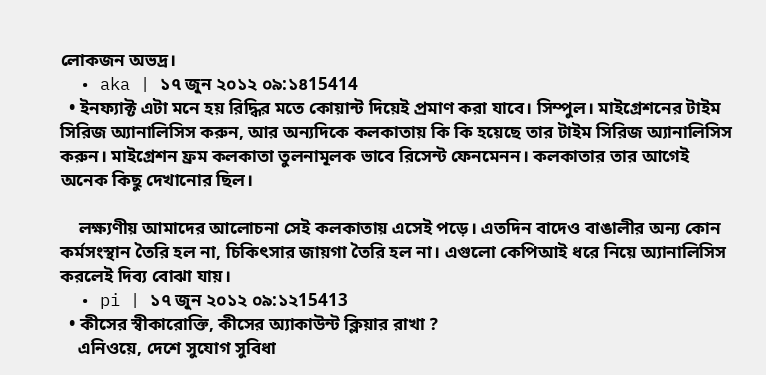লোকজন অভদ্র।
  • aka | ১৭ জুন ২০১২ ০৯:১৪15414
  • ইনফ্যাক্ট এটা মনে হয় রিদ্ধির মতে কোয়ান্ট দিয়েই প্রমাণ করা যাবে। সিম্পুল। মাইগ্রেশনের টাইম সিরিজ অ্যানালিসিস করুন, আর অন্যদিকে কলকাতায় কি কি হয়েছে তার টাইম সিরিজ অ্যানালিসিস করুন। মাইগ্রেশন ফ্রম কলকাতা তুলনামূলক ভাবে রিসেন্ট ফেনমেনন। কলকাতার তার আগেই অনেক কিছু দেখানোর ছিল।

    লক্ষ্যণীয় আমাদের আলোচনা সেই কলকাতায় এসেই পড়ে। এতদিন বাদেও বাঙালীর অন্য কোন কর্মসংস্থান তৈরি হল না, চিকিৎসার জায়গা তৈরি হল না। এগুলো কেপিআই ধরে নিয়ে অ্যানালিসিস করলেই দিব্য বোঝা যায়।
  • pi | ১৭ জুন ২০১২ ০৯:১২15413
  • কীসের স্বীকারোক্তি, কীসের অ্যাকাউন্ট ক্লিয়ার রাখা ?
    এনিওয়ে, দেশে সুযোগ সুবিধা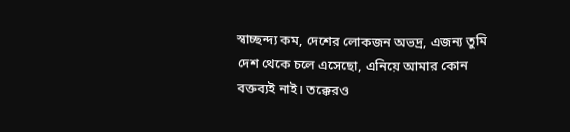স্বাচ্ছন্দ্য কম, দেশের লোকজন অভদ্র, এজন্য তুমি দেশ থেকে চলে এসেছো, এনিয়ে আমার কোন বক্তব্যই নাই। তক্কেরও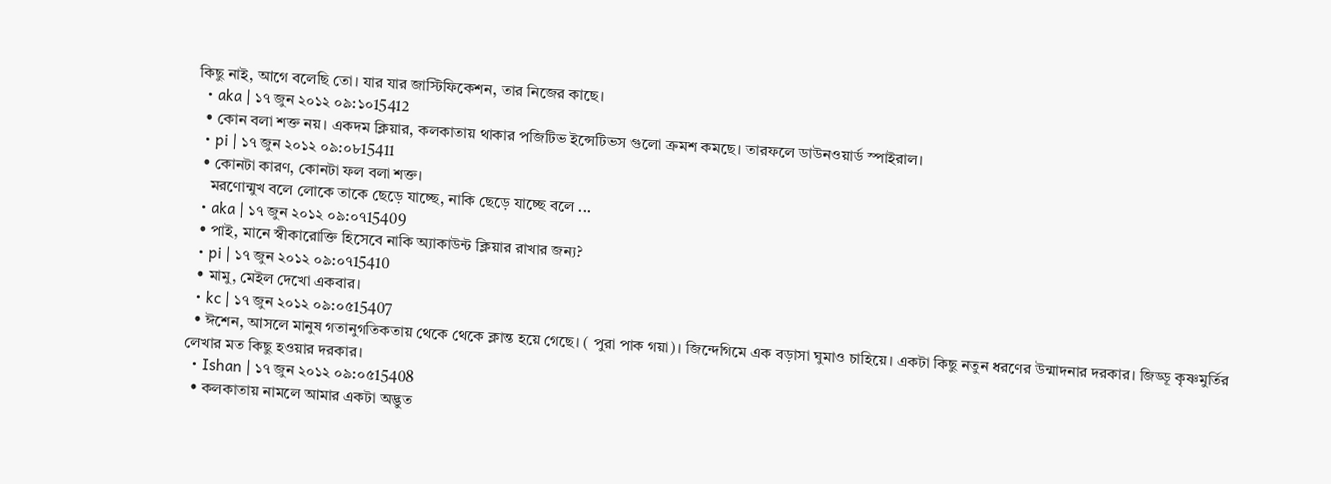কিছু নাই, আগে বলেছি তো। যার যার জাস্টিফিকেশন, তার নিজের কাছে।
  • aka | ১৭ জুন ২০১২ ০৯:১০15412
  • কোন বলা শক্ত নয়। একদম ক্লিয়ার, কলকাতায় থাকার পজিটিভ ইন্সেটিভস গুলো ক্রমশ কমছে। তারফলে ডাউনওয়ার্ড স্পাইরাল।
  • pi | ১৭ জুন ২০১২ ০৯:০৮15411
  • কোনটা কারণ, কোনটা ফল বলা শক্ত।
    মরণোন্মুখ বলে লোকে তাকে ছেড়ে যাচ্ছে, নাকি ছেড়ে যাচ্ছে বলে ...
  • aka | ১৭ জুন ২০১২ ০৯:০৭15409
  • পাই, মানে স্বীকারোক্তি হিসেবে নাকি অ্যাকাউন্ট ক্লিয়ার রাখার জন্য?
  • pi | ১৭ জুন ২০১২ ০৯:০৭15410
  • মামু, মেইল দেখো একবার।
  • kc | ১৭ জুন ২০১২ ০৯:০৫15407
  • ঈশেন, আসলে মানুষ গতানুগতিকতায় থেকে থেকে ক্লান্ত হয়ে গেছে। ( পুরা পাক গয়া)। জিন্দেগিমে এক বড়াসা ঘুমাও চাহিয়ে। একটা কিছু নতুন ধরণের উন্মাদনার দরকার। জিড্ডূ কৃষ্ণমুর্তির লেখার মত কিছু হওয়ার দরকার।
  • Ishan | ১৭ জুন ২০১২ ০৯:০৫15408
  • কলকাতায় নামলে আমার একটা অদ্ভুত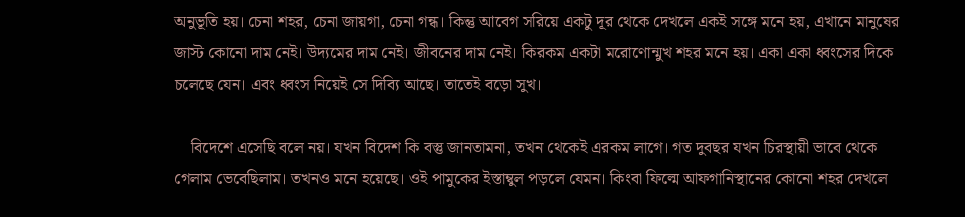অনুভূতি হয়। চেনা শহর, চেনা জায়গা, চেনা গন্ধ। কিন্তু আবেগ সরিয়ে একটু দূর থেকে দেখলে একই সঙ্গে মনে হয়, এখানে মানুষের জাস্ট কোনো দাম নেই। উদ্যমের দাম নেই। জীবনের দাম নেই। কিরকম একটা মরোণোন্মুখ শহর মনে হয়। একা একা ধ্বংসের দিকে চলেছে যেন। এবং ধ্বংস নিয়েই সে দিব্যি আছে। তাতেই বড়ো সুখ।

    বিদেশে এসেছি বলে নয়। যখন বিদেশ কি বস্তু জানতামনা, তখন থেকেই এরকম লাগে। গত দুবছর যখন চিরস্থায়ী ভাবে থেকে গেলাম ভেবেছিলাম। তখনও মনে হয়েছে। ওই পামুকের ইস্তাম্বুল পড়লে যেমন। কিংবা ফিল্মে আফগানিস্থানের কোনো শহর দেখলে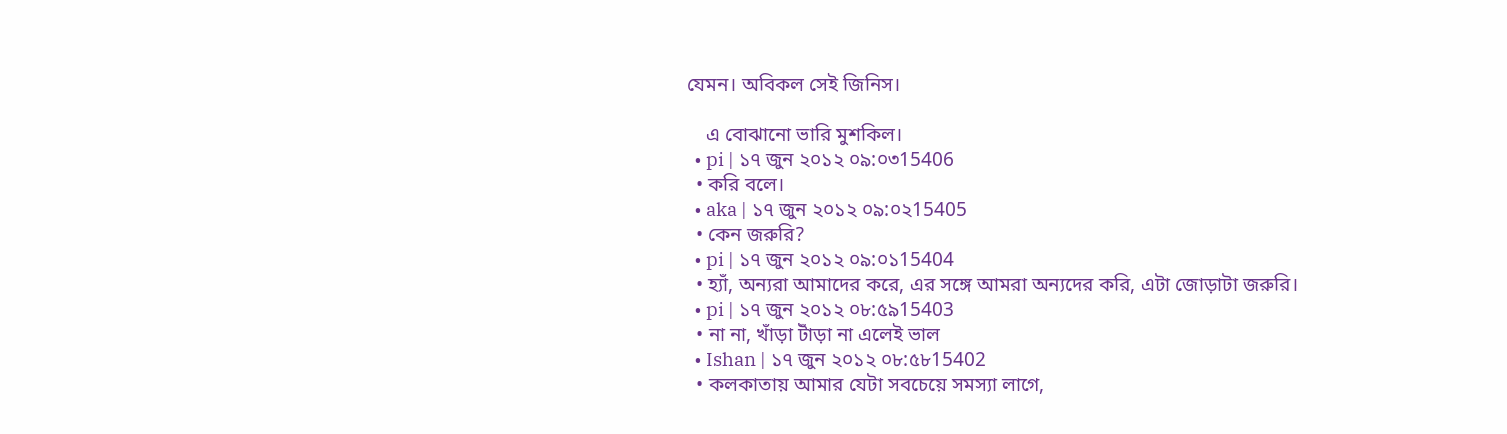যেমন। অবিকল সেই জিনিস।

    এ বোঝানো ভারি মুশকিল।
  • pi | ১৭ জুন ২০১২ ০৯:০৩15406
  • করি বলে।
  • aka | ১৭ জুন ২০১২ ০৯:০২15405
  • কেন জরুরি?
  • pi | ১৭ জুন ২০১২ ০৯:০১15404
  • হ্যাঁ, অন্যরা আমাদের করে, এর সঙ্গে আমরা অন্যদের করি, এটা জোড়াটা জরুরি।
  • pi | ১৭ জুন ২০১২ ০৮:৫৯15403
  • না না, খাঁড়া টাঁড়া না এলেই ভাল
  • Ishan | ১৭ জুন ২০১২ ০৮:৫৮15402
  • কলকাতায় আমার যেটা সবচেয়ে সমস্যা লাগে,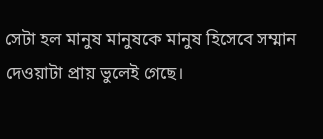সেটা হল মানুষ মানুষকে মানুষ হিসেবে সম্মান দেওয়াটা প্রায় ভুলেই গেছে।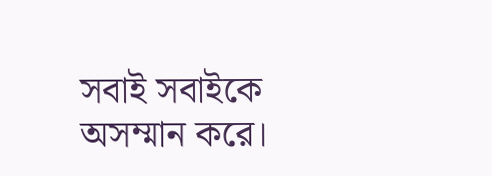সবাই সবাইকে অসম্মান করে।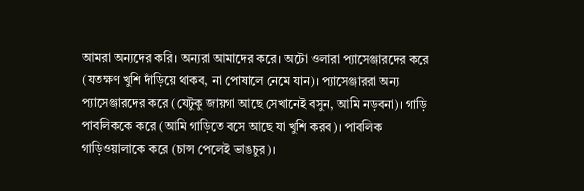আমরা অন্যদের করি। অন্যরা আমাদের করে। অটো ওলারা প্যাসেঞ্জারদের করে (যতক্ষণ খুশি দাঁড়িয়ে থাকব, না পোষালে নেমে যান)। প্যাসেঞ্জাররা অন্য প্যাসেঞ্জারদের করে (যেটুকু জায়গা আছে সেখানেই বসুন, আমি নড়বনা)। গাড়ি পাবলিককে করে (আমি গাড়িতে বসে আছে যা খুশি করব)। পাবলিক গাড়িওয়ালাকে করে (চান্স পেলেই ভাঙচুর)।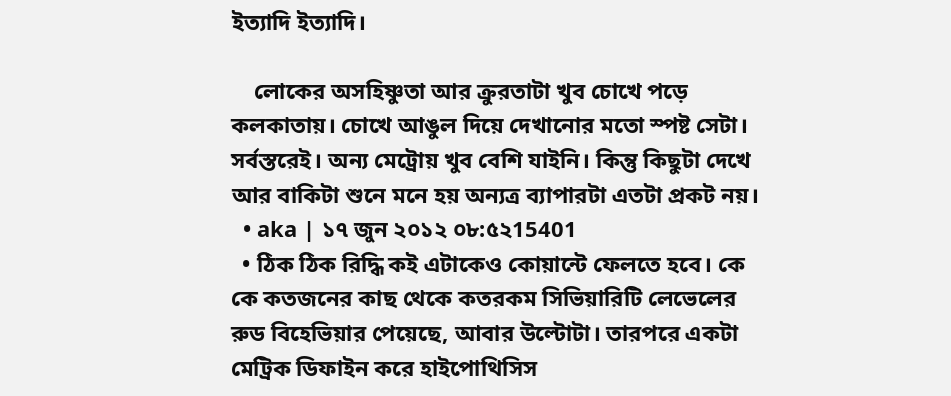ইত্যাদি ইত্যাদি।

    লোকের অসহিষ্ণুতা আর ক্রুরতাটা খুব চোখে পড়ে কলকাতায়। চোখে আঙুল দিয়ে দেখানোর মতো স্পষ্ট সেটা। সর্বস্তরেই। অন্য মেট্রোয় খুব বেশি যাইনি। কিন্তু কিছুটা দেখে আর বাকিটা শুনে মনে হয় অন্যত্র ব্যাপারটা এতটা প্রকট নয়।
  • aka | ১৭ জুন ২০১২ ০৮:৫২15401
  • ঠিক ঠিক রিদ্ধি কই এটাকেও কোয়ান্টে ফেলতে হবে। কে কে কতজনের কাছ থেকে কতরকম সিভিয়ারিটি লেভেলের রুড বিহেভিয়ার পেয়েছে, আবার উল্টোটা। তারপরে একটা মেট্রিক ডিফাইন করে হাইপোথিসিস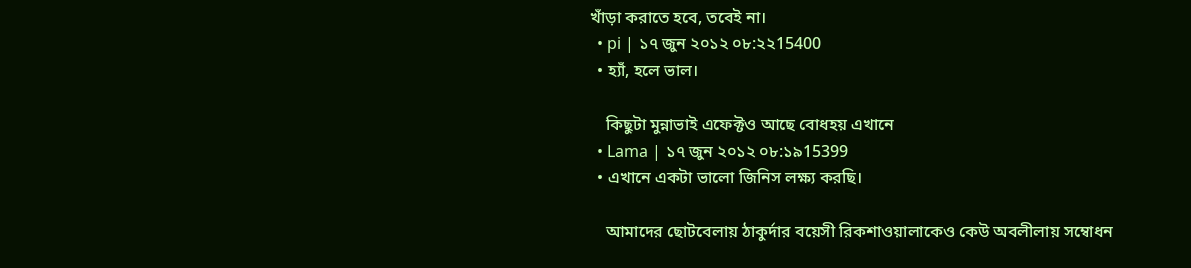খাঁড়া করাতে হবে, তবেই না।
  • pi | ১৭ জুন ২০১২ ০৮:২২15400
  • হ্যাঁ, হলে ভাল।

    কিছুটা মুন্নাভাই এফেক্টও আছে বোধহয় এখানে
  • Lama | ১৭ জুন ২০১২ ০৮:১৯15399
  • এখানে একটা ভালো জিনিস লক্ষ্য করছি।

    আমাদের ছোটবেলায় ঠাকুর্দার বয়েসী রিকশাওয়ালাকেও কেউ অবলীলায় সম্বোধন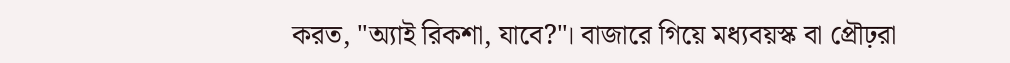করত, "অ্যাই রিকশা, যাবে?"। বাজারে গিয়ে মধ্যবয়স্ক বা প্রৌঢ়রা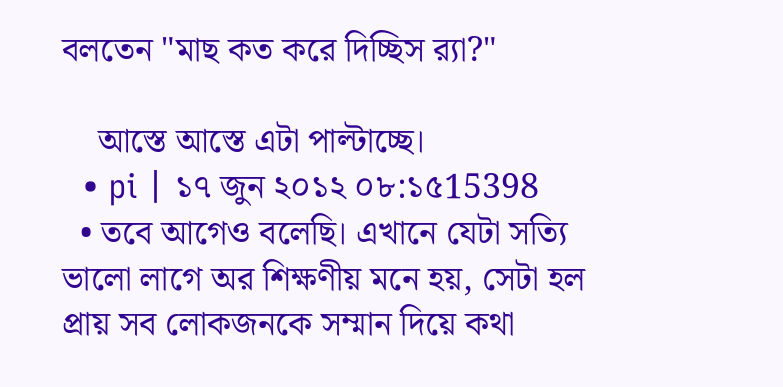বলতেন "মাছ কত করে দিচ্ছিস র‌্যা?"

    আস্তে আস্তে এটা পাল্টাচ্ছে।
  • pi | ১৭ জুন ২০১২ ০৮:১৫15398
  • তবে আগেও বলেছি। এখানে যেটা সত্যি ভালো লাগে অর শিক্ষণীয় মনে হয়, সেটা হল প্রায় সব লোকজনকে সম্মান দিয়ে কথা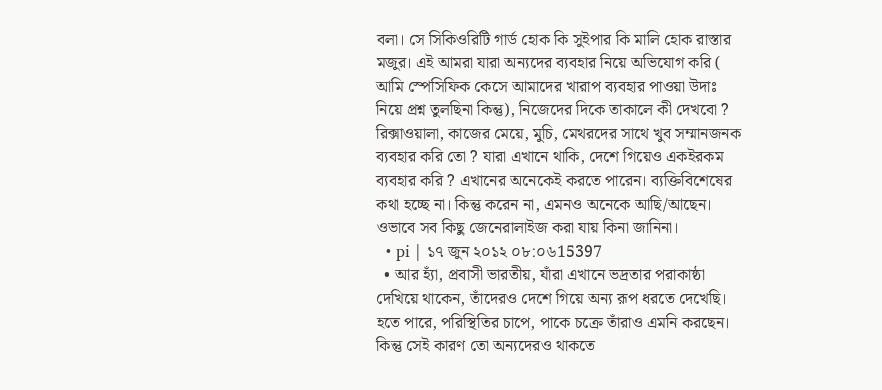বলা। সে সিকিওরিটি গার্ড হোক কি সুইপার কি মালি হোক রাস্তার মজুর। এই আমরা যারা অন্যদের ব্যবহার নিয়ে অভিযোগ করি ( আমি স্পেসিফিক কেসে আমাদের খারাপ ব্যবহার পাওয়া উদাঃ নিয়ে প্রশ্ন তুলছিনা কিন্তু), নিজেদের দিকে তাকালে কী দেখবো ? রিক্সাওয়ালা, কাজের মেয়ে, মুচি, মেথরদের সাথে খুব সম্মানজনক ব্যবহার করি তো ? যারা এখানে থাকি, দেশে গিয়েও একইরকম ব্যবহার করি ? এখানের অনেকেই করতে পারেন। ব্যক্তিবিশেষের কথা হচ্ছে না। কিন্তু করেন না, এমনও অনেকে আছি/আছেন। ওভাবে সব কিছু জেনেরালাইজ করা যায় কিনা জানিনা।
  • pi | ১৭ জুন ২০১২ ০৮:০৬15397
  • আর হ্যাঁ, প্রবাসী ভারতীয়, যাঁরা এখানে ভদ্রতার পরাকাষ্ঠা দেখিয়ে থাকেন, তাঁদেরও দেশে গিয়ে অন্য রূপ ধরতে দেখেছি। হতে পারে, পরিস্থিতির চাপে, পাকে চক্রে তাঁরাও এমনি করছেন। কিন্তু সেই কারণ তো অন্যদেরও থাকতে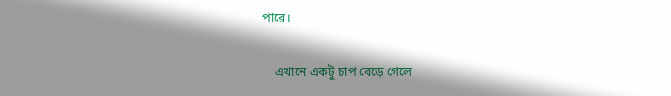পারে।

    এখানে একটু চাপ বেড়ে গেলে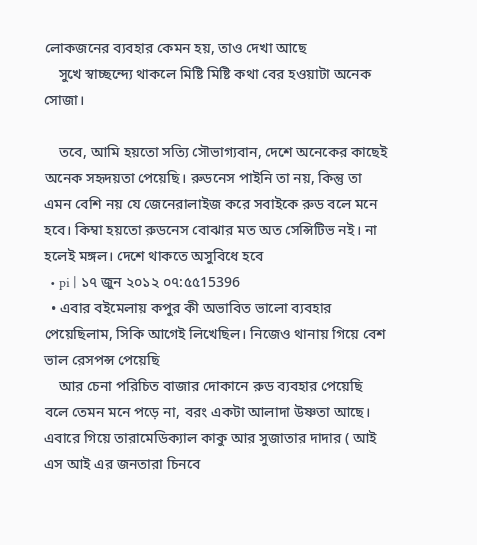লোকজনের ব্যবহার কেমন হয়, তাও দেখা আছে
    সুখে স্বাচ্ছন্দ্যে থাকলে মিষ্টি মিষ্টি কথা বের হওয়াটা অনেক সোজা।

    তবে, আমি হয়তো সত্যি সৌভাগ্যবান, দেশে অনেকের কাছেই অনেক সহৃদয়তা পেয়েছি। রুডনেস পাইনি তা নয়, কিন্তু তা এমন বেশি নয় যে জেনেরালাইজ করে সবাইকে রুড বলে মনে হবে। কিম্বা হয়তো রুডনেস বোঝার মত অত সেন্সিটিভ নই। না হলেই মঙ্গল। দেশে থাকতে অসুবিধে হবে
  • pi | ১৭ জুন ২০১২ ০৭:৫৫15396
  • এবার বইমেলায় কপুর কী অভাবিত ভালো ব্যবহার পেয়েছিলাম, সিকি আগেই লিখেছিল। নিজেও থানায় গিয়ে বেশ ভাল রেসপন্স পেয়েছি
    আর চেনা পরিচিত বাজার দোকানে রুড ব্যবহার পেয়েছি বলে তেমন মনে পড়ে না, বরং একটা আলাদা উষ্ণতা আছে। এবারে গিয়ে তারামেডিক্যাল কাকু আর সুজাতার দাদার ( আই এস আই এর জনতারা চিনবে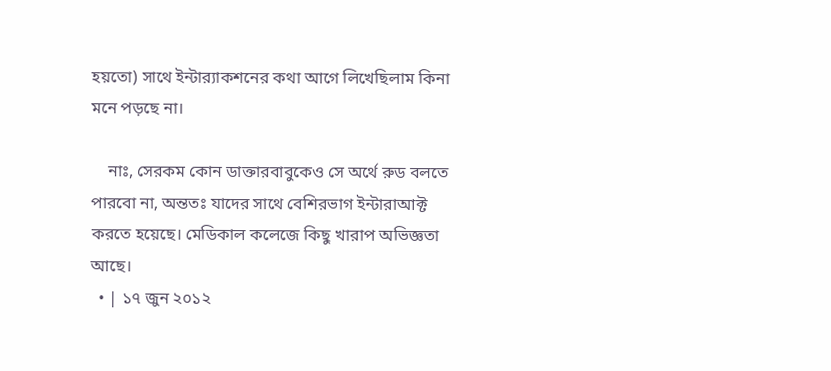হয়তো) সাথে ইন্টার‌্যাকশনের কথা আগে লিখেছিলাম কিনা মনে পড়ছে না।

    নাঃ, সেরকম কোন ডাক্তারবাবুকেও সে অর্থে রুড বলতে পারবো না, অন্ততঃ যাদের সাথে বেশিরভাগ ইন্টারাআক্ট করতে হয়েছে। মেডিকাল কলেজে কিছু খারাপ অভিজ্ঞতা আছে।
  • | ১৭ জুন ২০১২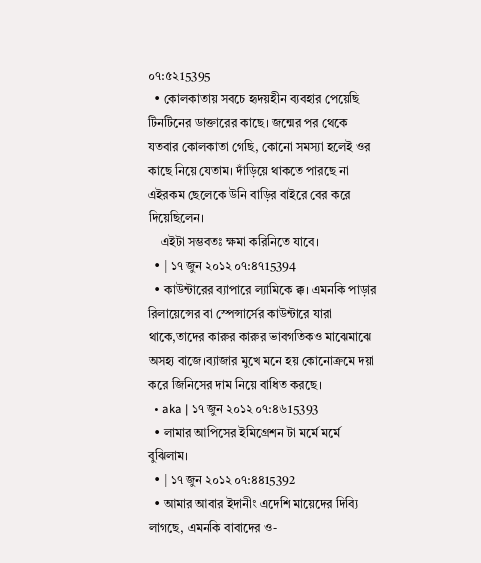০৭:৫২15395
  • কোলকাতায় সবচে হৃদয়হীন ব্যবহার পেয়েছি টিনটিনের ডাক্তারের কাছে। জন্মের পর থেকে যতবার কোলকাতা গেছি, কোনো সমস্যা হলেই ওর কাছে নিয়ে যেতাম। দাঁড়িয়ে থাকতে পারছে না এইরকম ছেলেকে উনি বাড়ির বাইরে বের করে দিয়েছিলেন।
    এইটা সম্ভবতঃ ক্ষমা করিনিতে যাবে।
  • | ১৭ জুন ২০১২ ০৭:৪৭15394
  • কাউন্টারের ব্যাপারে ল্যামিকে ক্ক। এমনকি পাড়ার রিলায়েন্সের বা স্পেন্সার্সের কাউন্টারে যারা থাকে,তাদের কারুর কারুর ভাবগতিকও মাঝেমাঝে অসহ্য বাজে।ব্যাজার মুখে মনে হয় কোনোক্রমে দয়া করে জিনিসের দাম নিয়ে বাধিত করছে।
  • aka | ১৭ জুন ২০১২ ০৭:৪৬15393
  • লামার আপিসের ইমিগ্রেশন টা মর্মে মর্মে বুঝিলাম।
  • | ১৭ জুন ২০১২ ০৭:৪৪15392
  • আমার আবার ইদানীং এদেশি মায়েদের দিব্যি লাগছে, এমনকি বাবাদের ও-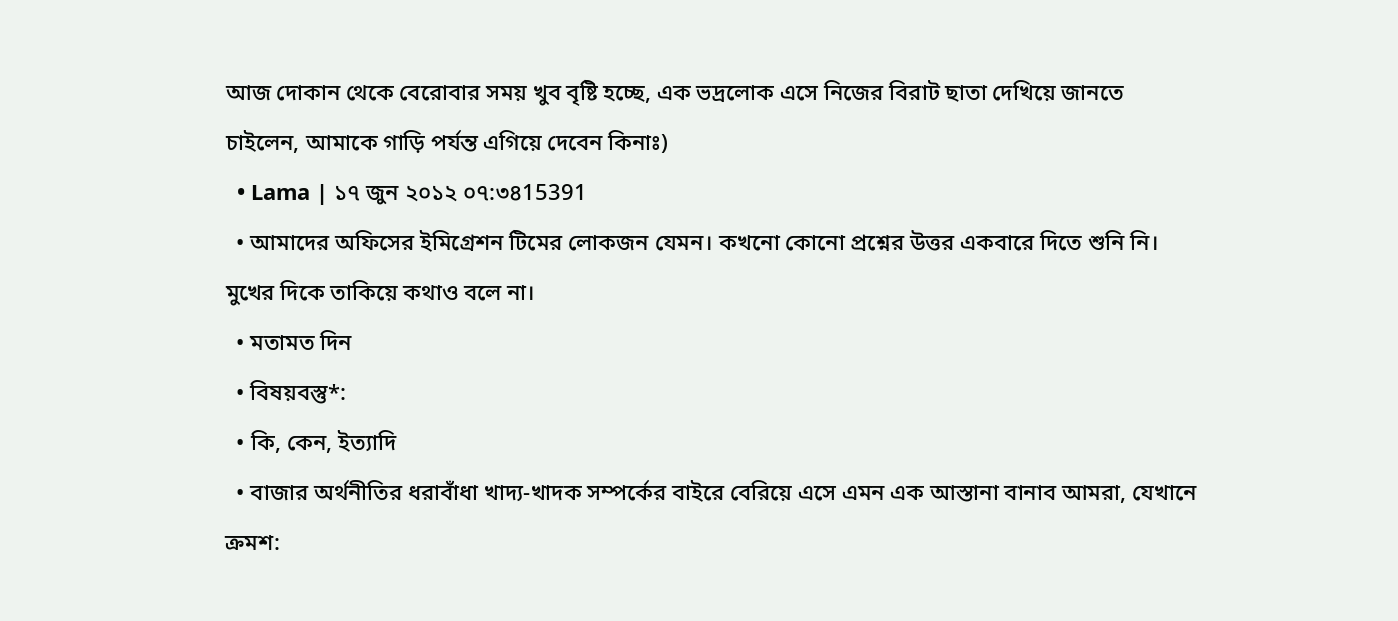আজ দোকান থেকে বেরোবার সময় খুব বৃষ্টি হচ্ছে, এক ভদ্রলোক এসে নিজের বিরাট ছাতা দেখিয়ে জানতে চাইলেন, আমাকে গাড়ি পর্যন্ত এগিয়ে দেবেন কিনাঃ)
  • Lama | ১৭ জুন ২০১২ ০৭:৩৪15391
  • আমাদের অফিসের ইমিগ্রেশন টিমের লোকজন যেমন। কখনো কোনো প্রশ্নের উত্তর একবারে দিতে শুনি নি। মুখের দিকে তাকিয়ে কথাও বলে না।
  • মতামত দিন
  • বিষয়বস্তু*:
  • কি, কেন, ইত্যাদি
  • বাজার অর্থনীতির ধরাবাঁধা খাদ্য-খাদক সম্পর্কের বাইরে বেরিয়ে এসে এমন এক আস্তানা বানাব আমরা, যেখানে ক্রমশ: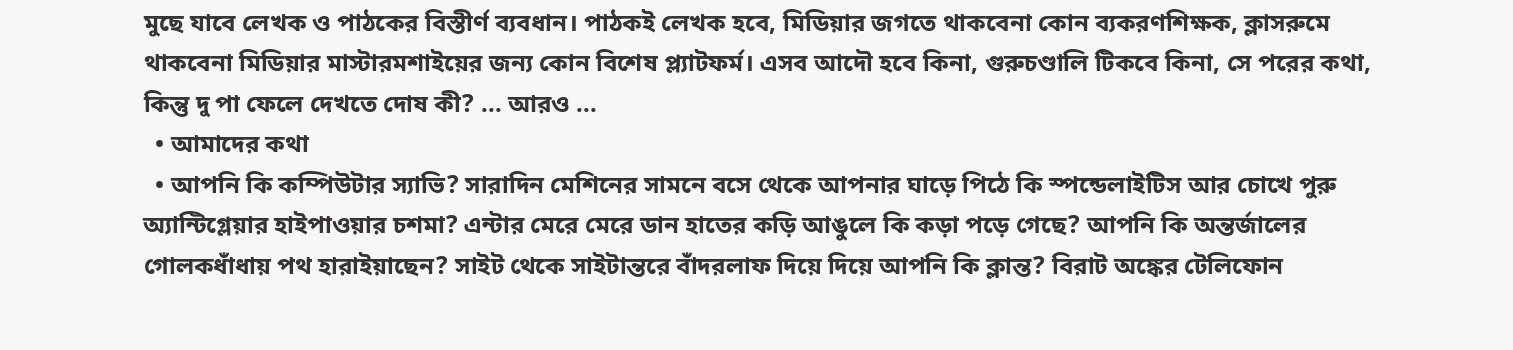মুছে যাবে লেখক ও পাঠকের বিস্তীর্ণ ব্যবধান। পাঠকই লেখক হবে, মিডিয়ার জগতে থাকবেনা কোন ব্যকরণশিক্ষক, ক্লাসরুমে থাকবেনা মিডিয়ার মাস্টারমশাইয়ের জন্য কোন বিশেষ প্ল্যাটফর্ম। এসব আদৌ হবে কিনা, গুরুচণ্ডালি টিকবে কিনা, সে পরের কথা, কিন্তু দু পা ফেলে দেখতে দোষ কী? ... আরও ...
  • আমাদের কথা
  • আপনি কি কম্পিউটার স্যাভি? সারাদিন মেশিনের সামনে বসে থেকে আপনার ঘাড়ে পিঠে কি স্পন্ডেলাইটিস আর চোখে পুরু অ্যান্টিগ্লেয়ার হাইপাওয়ার চশমা? এন্টার মেরে মেরে ডান হাতের কড়ি আঙুলে কি কড়া পড়ে গেছে? আপনি কি অন্তর্জালের গোলকধাঁধায় পথ হারাইয়াছেন? সাইট থেকে সাইটান্তরে বাঁদরলাফ দিয়ে দিয়ে আপনি কি ক্লান্ত? বিরাট অঙ্কের টেলিফোন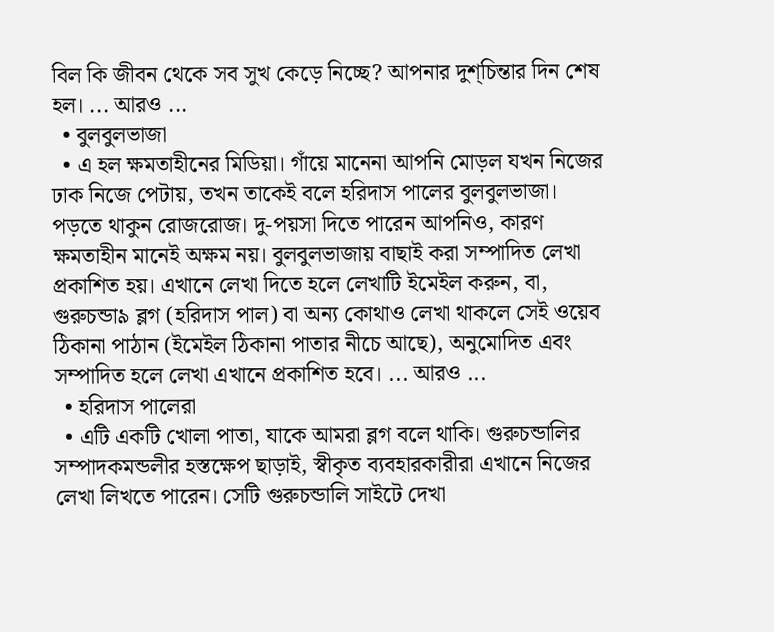বিল কি জীবন থেকে সব সুখ কেড়ে নিচ্ছে? আপনার দুশ্‌চিন্তার দিন শেষ হল। ... আরও ...
  • বুলবুলভাজা
  • এ হল ক্ষমতাহীনের মিডিয়া। গাঁয়ে মানেনা আপনি মোড়ল যখন নিজের ঢাক নিজে পেটায়, তখন তাকেই বলে হরিদাস পালের বুলবুলভাজা। পড়তে থাকুন রোজরোজ। দু-পয়সা দিতে পারেন আপনিও, কারণ ক্ষমতাহীন মানেই অক্ষম নয়। বুলবুলভাজায় বাছাই করা সম্পাদিত লেখা প্রকাশিত হয়। এখানে লেখা দিতে হলে লেখাটি ইমেইল করুন, বা, গুরুচন্ডা৯ ব্লগ (হরিদাস পাল) বা অন্য কোথাও লেখা থাকলে সেই ওয়েব ঠিকানা পাঠান (ইমেইল ঠিকানা পাতার নীচে আছে), অনুমোদিত এবং সম্পাদিত হলে লেখা এখানে প্রকাশিত হবে। ... আরও ...
  • হরিদাস পালেরা
  • এটি একটি খোলা পাতা, যাকে আমরা ব্লগ বলে থাকি। গুরুচন্ডালির সম্পাদকমন্ডলীর হস্তক্ষেপ ছাড়াই, স্বীকৃত ব্যবহারকারীরা এখানে নিজের লেখা লিখতে পারেন। সেটি গুরুচন্ডালি সাইটে দেখা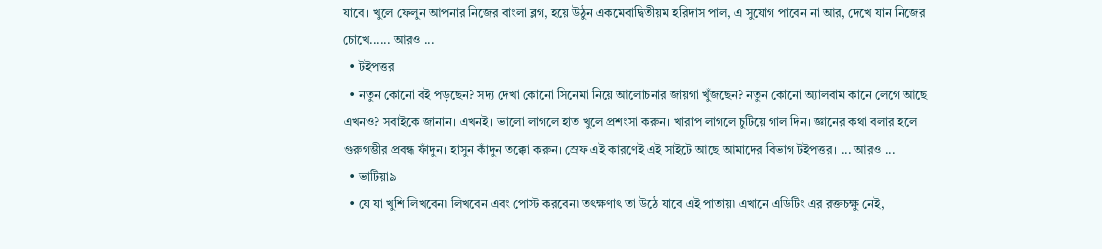যাবে। খুলে ফেলুন আপনার নিজের বাংলা ব্লগ, হয়ে উঠুন একমেবাদ্বিতীয়ম হরিদাস পাল, এ সুযোগ পাবেন না আর, দেখে যান নিজের চোখে...... আরও ...
  • টইপত্তর
  • নতুন কোনো বই পড়ছেন? সদ্য দেখা কোনো সিনেমা নিয়ে আলোচনার জায়গা খুঁজছেন? নতুন কোনো অ্যালবাম কানে লেগে আছে এখনও? সবাইকে জানান। এখনই। ভালো লাগলে হাত খুলে প্রশংসা করুন। খারাপ লাগলে চুটিয়ে গাল দিন। জ্ঞানের কথা বলার হলে গুরুগম্ভীর প্রবন্ধ ফাঁদুন। হাসুন কাঁদুন তক্কো করুন। স্রেফ এই কারণেই এই সাইটে আছে আমাদের বিভাগ টইপত্তর। ... আরও ...
  • ভাটিয়া৯
  • যে যা খুশি লিখবেন৷ লিখবেন এবং পোস্ট করবেন৷ তৎক্ষণাৎ তা উঠে যাবে এই পাতায়৷ এখানে এডিটিং এর রক্তচক্ষু নেই,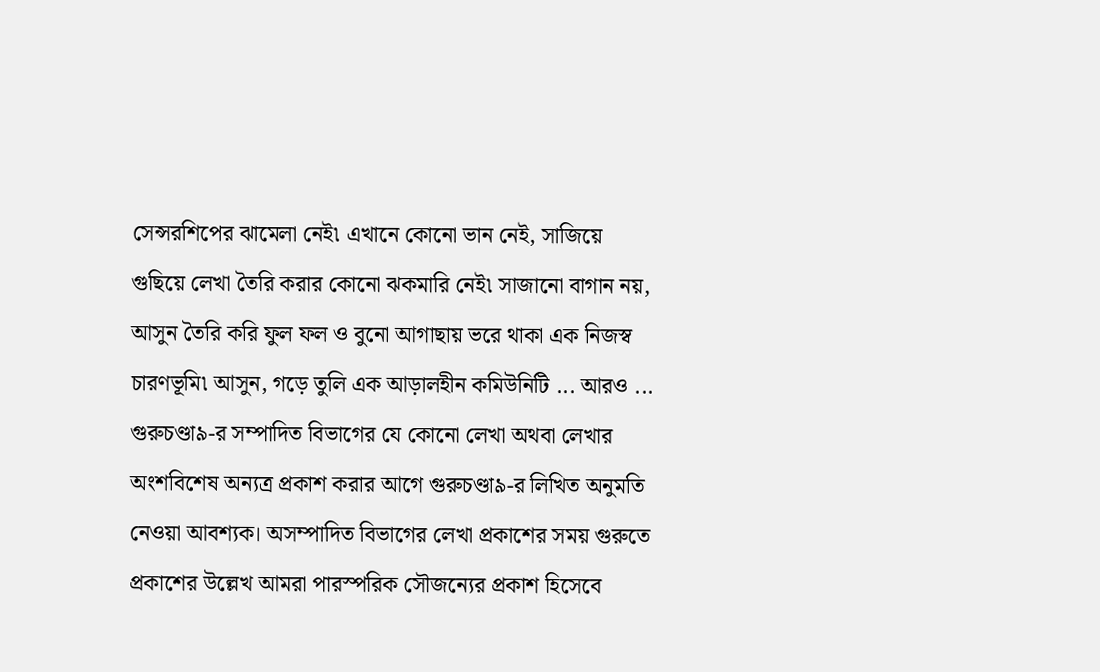সেন্সরশিপের ঝামেলা নেই৷ এখানে কোনো ভান নেই, সাজিয়ে গুছিয়ে লেখা তৈরি করার কোনো ঝকমারি নেই৷ সাজানো বাগান নয়, আসুন তৈরি করি ফুল ফল ও বুনো আগাছায় ভরে থাকা এক নিজস্ব চারণভূমি৷ আসুন, গড়ে তুলি এক আড়ালহীন কমিউনিটি ... আরও ...
গুরুচণ্ডা৯-র সম্পাদিত বিভাগের যে কোনো লেখা অথবা লেখার অংশবিশেষ অন্যত্র প্রকাশ করার আগে গুরুচণ্ডা৯-র লিখিত অনুমতি নেওয়া আবশ্যক। অসম্পাদিত বিভাগের লেখা প্রকাশের সময় গুরুতে প্রকাশের উল্লেখ আমরা পারস্পরিক সৌজন্যের প্রকাশ হিসেবে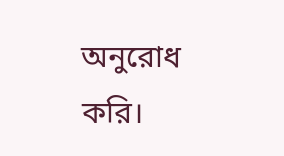অনুরোধ করি।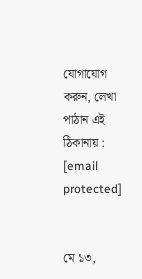যোগাযোগ করুন, লেখা পাঠান এই ঠিকানায় : [email protected]


মে ১৩,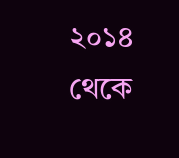২০১৪ থেকে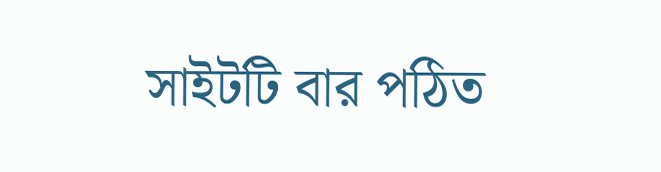সাইটটি বার পঠিত